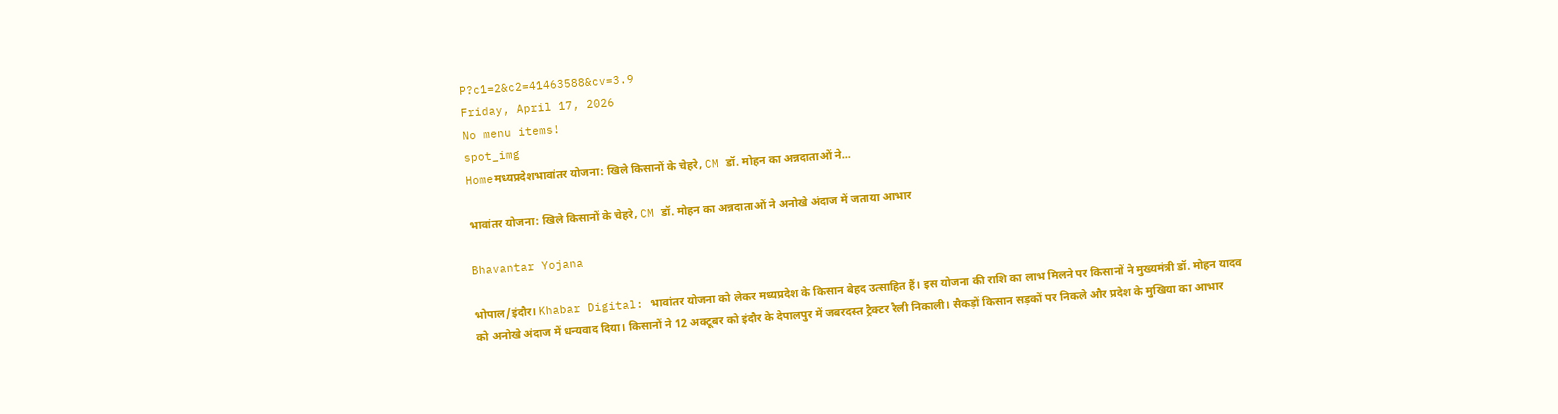P?c1=2&c2=41463588&cv=3.9
Friday, April 17, 2026
No menu items!
spot_img
Homeमध्यप्रदेशभावांतर योजना: खिले किसानों के चेहरे, CM डॉ. मोहन का अन्नदाताओं ने...

भावांतर योजना: खिले किसानों के चेहरे, CM डॉ. मोहन का अन्नदाताओं ने अनोखे अंदाज में जताया आभार

Bhavantar Yojana

भोपाल/इंदौर। Khabar Digital: भावांतर योजना को लेकर मध्यप्रदेश के किसान बेहद उत्साहित हैं। इस योजना की राशि का लाभ मिलने पर किसानों ने मुख्यमंत्री डॉ. मोहन यादव को अनोखे अंदाज में धन्यवाद दिया। किसानों ने 12 अक्टूबर को इंदौर के देपालपुर में जबरदस्त ट्रैक्टर रैली निकाली। सैकड़ों किसान सड़कों पर निकले और प्रदेश के मुखिया का आभार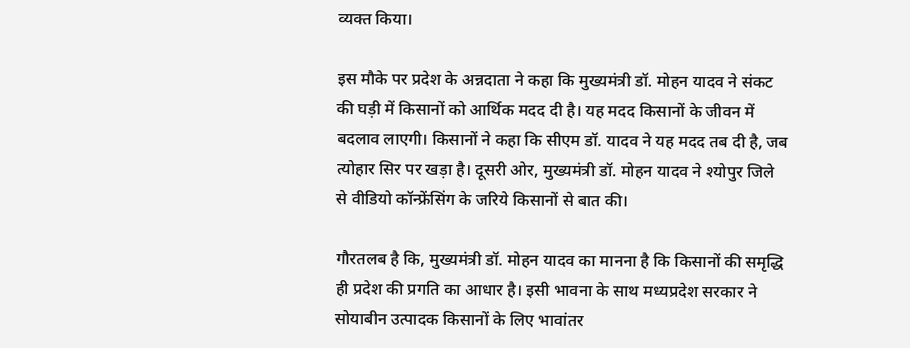व्यक्त किया।

इस मौके पर प्रदेश के अन्नदाता ने कहा कि मुख्यमंत्री डॉ. मोहन यादव ने संकट की घड़ी में किसानों को आर्थिक मदद दी है। यह मदद किसानों के जीवन में बदलाव लाएगी। किसानों ने कहा कि सीएम डॉ. यादव ने यह मदद तब दी है, जब त्योहार सिर पर खड़ा है। दूसरी ओर, मुख्यमंत्री डॉ. मोहन यादव ने श्योपुर जिले से वीडियो कॉन्फ्रेंसिंग के जरिये किसानों से बात की।

गौरतलब है कि, मुख्यमंत्री डॉ. मोहन यादव का मानना है कि किसानों की समृद्धि ही प्रदेश की प्रगति का आधार है। इसी भावना के साथ मध्यप्रदेश सरकार ने सोयाबीन उत्पादक किसानों के लिए भावांतर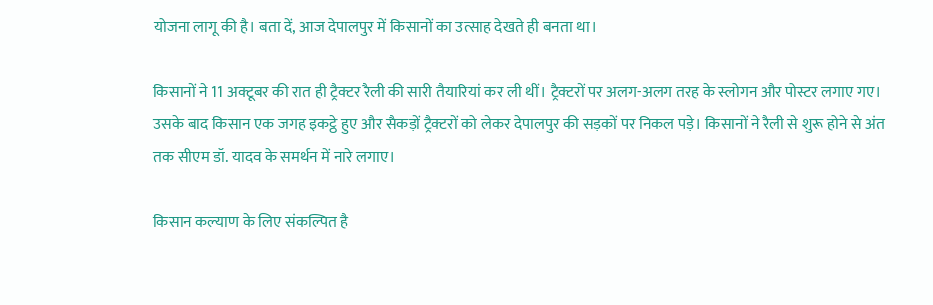योजना लागू की है। बता दें, आज देपालपुर में किसानों का उत्साह देखते ही बनता था।

किसानों ने 11 अक्टूबर की रात ही ट्रैक्टर रैली की सारी तैयारियां कर ली थीं। ट्रैक्टरों पर अलग-अलग तरह के स्लोगन और पोस्टर लगाए गए। उसके बाद किसान एक जगह इकट्ठे हुए और सैकड़ों ट्रैक्टरों को लेकर देपालपुर की सड़कों पर निकल पड़े। किसानों ने रैली से शुरू होने से अंत तक सीएम डॉ. यादव के समर्थन में नारे लगाए।

किसान कल्याण के लिए संकल्पित है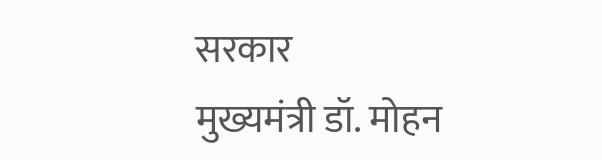सरकार
मुख्यमंत्री डॉ. मोहन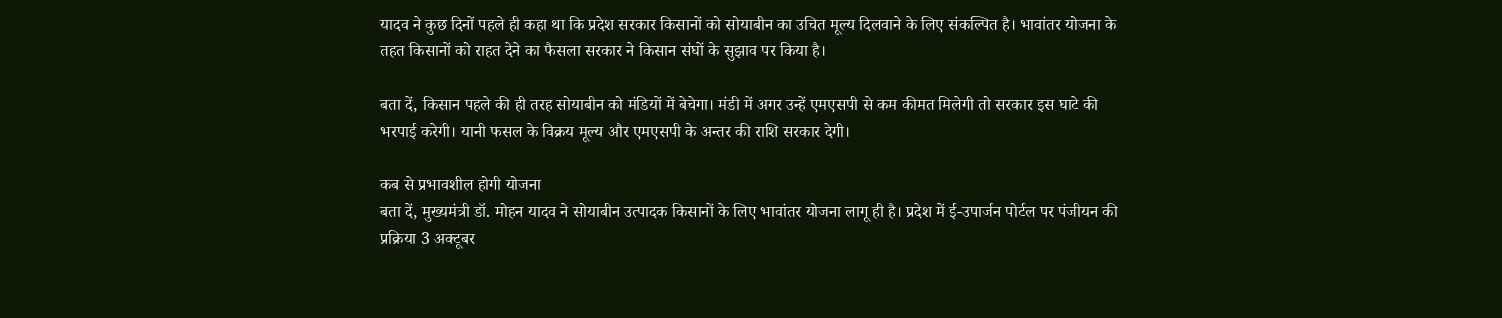यादव ने कुछ दिनों पहले ही कहा था कि प्रदेश सरकार किसानों को सोयाबीन का उचित मूल्य दिलवाने के लिए संकल्पित है। भावांतर योजना के तहत किसानों को राहत देने का फैसला सरकार ने किसान संघों के सुझाव पर किया है।

बता दें, किसान पहले की ही तरह सोयाबीन को मंडियों में बेचेगा। मंडी में अगर उन्हें एमएसपी से कम कीमत मिलेगी तो सरकार इस घाटे की भरपाई करेगी। यानी फसल के विक्रय मूल्य और एमएसपी के अन्तर की राशि सरकार देगी।

कब से प्रभावशील होगी योजना
बता दें, मुख्यमंत्री डॉ. मोहन यादव ने सोयाबीन उत्पादक किसानों के लिए भावांतर योजना लागू ही है। प्रदेश में ई-उपार्जन पोर्टल पर पंजीयन की प्रक्रिया 3 अक्टूबर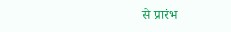से प्रारंभ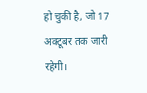हो चुकी है, जो 17 अक्टूबर तक जारी रहेगी।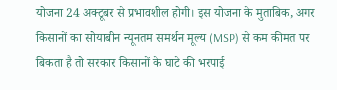योजना 24 अक्टूबर से प्रभावशील होगी। इस योजना के मुताबिक, अगर किसानों का सोयाबीन न्यूनतम समर्थन मूल्य (MSP) से कम कीमत पर बिकता है तो सरकार किसानों के घाटे की भरपाई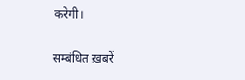करेगी।

सम्बंधित ख़बरें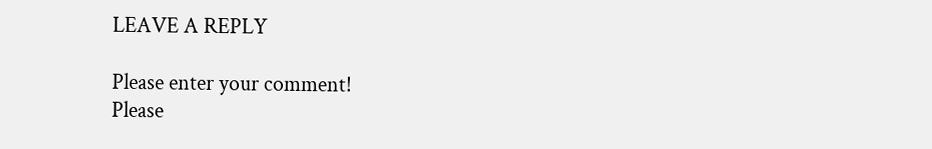LEAVE A REPLY

Please enter your comment!
Please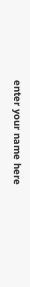enter your name here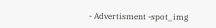- Advertisment -spot_img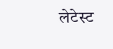लेटेस्ट